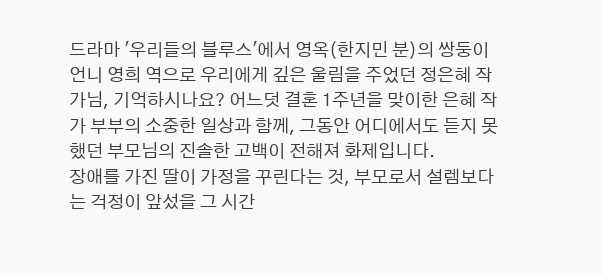드라마 '우리들의 블루스'에서 영옥(한지민 분)의 쌍둥이 언니 영희 역으로 우리에게 깊은 울림을 주었던 정은혜 작가님, 기억하시나요? 어느덧 결혼 1주년을 맞이한 은혜 작가 부부의 소중한 일상과 함께, 그동안 어디에서도 듣지 못했던 부모님의 진솔한 고백이 전해져 화제입니다.
장애를 가진 딸이 가정을 꾸린다는 것, 부모로서 설렘보다는 걱정이 앞섰을 그 시간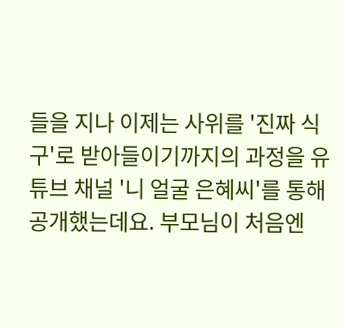들을 지나 이제는 사위를 '진짜 식구'로 받아들이기까지의 과정을 유튜브 채널 '니 얼굴 은혜씨'를 통해 공개했는데요. 부모님이 처음엔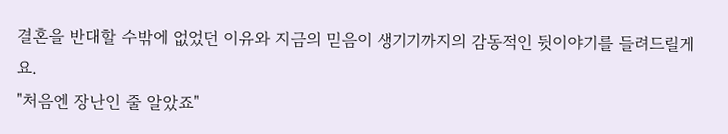결혼을 반대할 수밖에 없었던 이유와 지금의 믿음이 생기기까지의 감동적인 뒷이야기를 들려드릴게요.
"처음엔 장난인 줄 알았죠"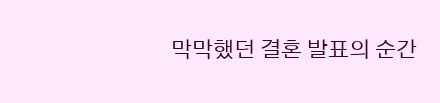막막했던 결혼 발표의 순간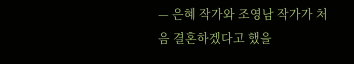— 은혜 작가와 조영남 작가가 처음 결혼하겠다고 했을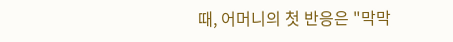때, 어머니의 첫 반응은 "막막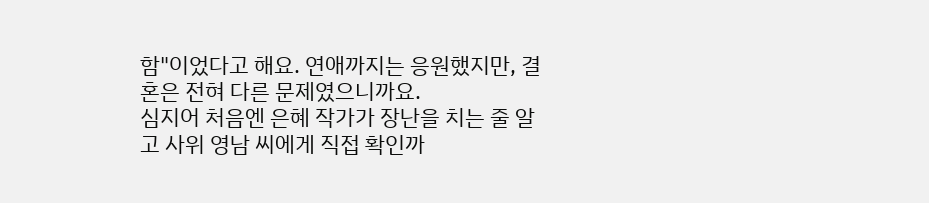함"이었다고 해요. 연애까지는 응원했지만, 결혼은 전혀 다른 문제였으니까요.
심지어 처음엔 은혜 작가가 장난을 치는 줄 알고 사위 영남 씨에게 직접 확인까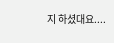지 하셨대요....